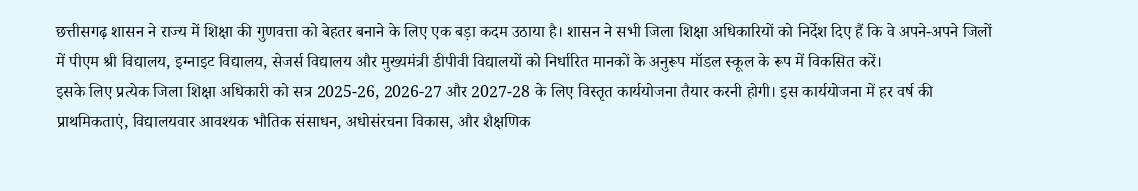छत्तीसगढ़ शासन ने राज्य में शिक्षा की गुणवत्ता को बेहतर बनाने के लिए एक बड़ा कदम उठाया है। शासन ने सभी जिला शिक्षा अधिकारियों को निर्देश दिए हैं कि वे अपने-अपने जिलों में पीएम श्री विद्यालय, इग्नाइट विद्यालय, सेजर्स विद्यालय और मुख्यमंत्री डीपीवी विद्यालयों को निर्धारित मानकों के अनुरूप मॉडल स्कूल के रूप में विकसित करें।
इसके लिए प्रत्येक जिला शिक्षा अधिकारी को सत्र 2025-26, 2026-27 और 2027-28 के लिए विस्तृत कार्ययोजना तैयार करनी होगी। इस कार्ययोजना में हर वर्ष की प्राथमिकताएं, विद्यालयवार आवश्यक भौतिक संसाधन, अधोसंरचना विकास, और शैक्षणिक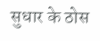सुधार के ठोस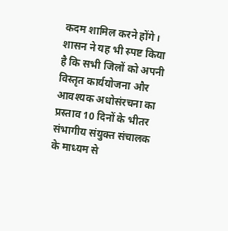कदम शामिल करने होंगे।
शासन ने यह भी स्पष्ट किया है कि सभी जिलों को अपनी विस्तृत कार्ययोजना और आवश्यक अधोसंरचना का प्रस्ताव 10 दिनों के भीतर संभागीय संयुक्त संचालक के माध्यम से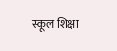स्कूल शिक्षा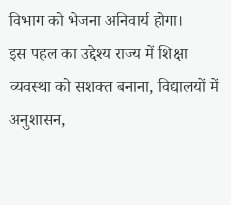विभाग को भेजना अनिवार्य होगा।
इस पहल का उद्देश्य राज्य में शिक्षा व्यवस्था को सशक्त बनाना, विद्यालयों में अनुशासन,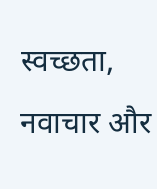स्वच्छता, नवाचार और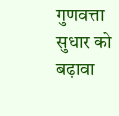गुणवत्ता सुधार को बढ़ावा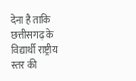देना है ताकि छत्तीसगढ़ के विद्यार्थी राष्ट्रीय स्तर की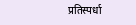प्रतिस्पर्धा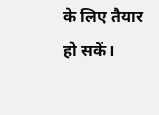के लिए तैयार हो सकें।